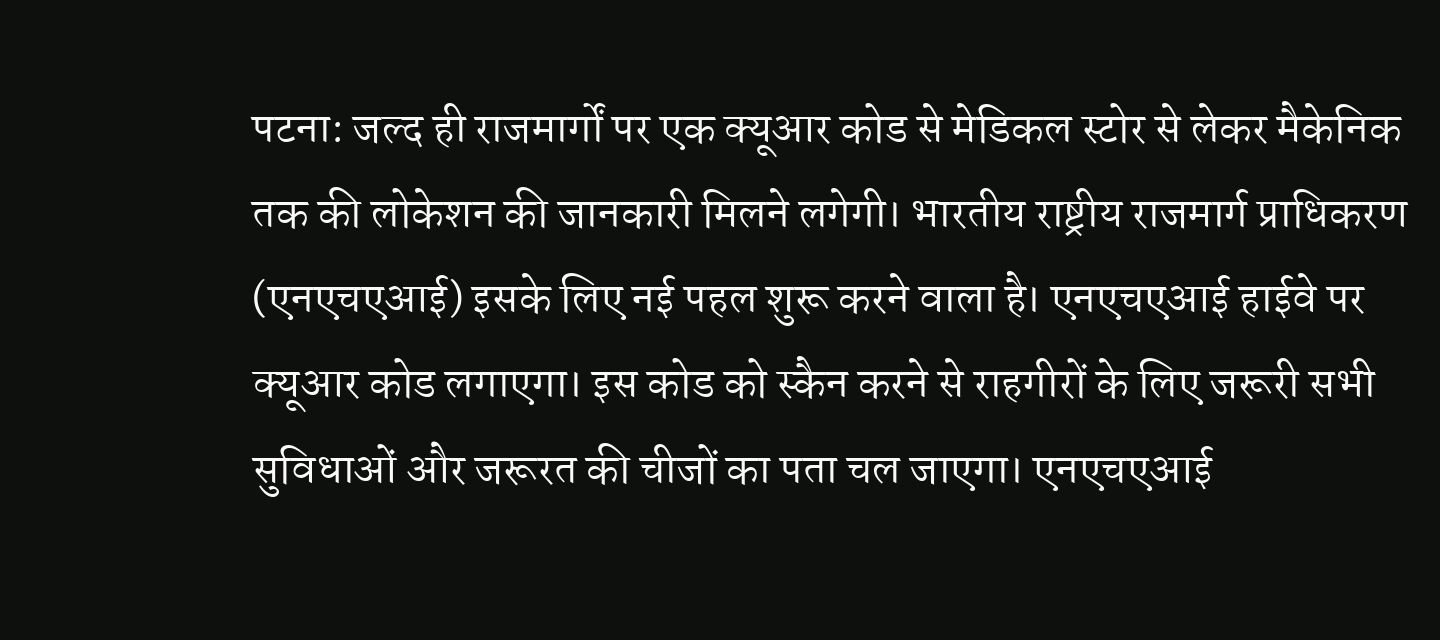पटना: जल्द ही राजमार्गों पर एक क्यूआर कोड से मेडिकल स्टोर से लेकर मैकेनिक तक की लोकेशन की जानकारी मिलने लगेगी। भारतीय राष्ट्रीय राजमार्ग प्राधिकरण (एनएचएआई) इसके लिए नई पहल शुरू करने वाला है। एनएचएआई हाईवे पर क्यूआर कोड लगाएगा। इस कोड को स्कैन करने से राहगीरों के लिए जरूरी सभी सुविधाओं और जरूरत की चीजों का पता चल जाएगा। एनएचएआई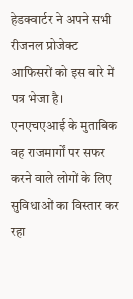हेडक्वार्टर ने अपने सभी रीजनल प्रोजेक्ट आफिसरों को इस बारे में पत्र भेजा है।
एनएचएआई के मुताबिक वह राजमार्गों पर सफर करने वाले लोगों के लिए सुविधाओं का विस्तार कर रहा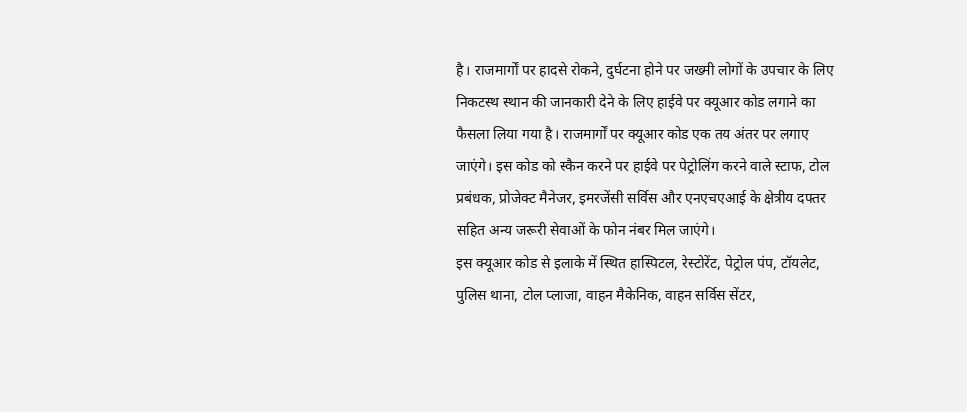है। राजमार्गों पर हादसे रोकने, दुर्घटना होने पर जख्मी लोगों के उपचार के लिए निकटस्थ स्थान की जानकारी देने के लिए हाईवे पर क्यूआर कोड लगाने का फैसला लिया गया है। राजमार्गों पर क्यूआर कोड एक तय अंतर पर लगाए जाएंगे। इस कोड को स्कैन करने पर हाईवे पर पेट्रोलिंग करने वाले स्टाफ, टोल प्रबंधक, प्रोजेक्ट मैनेजर, इमरजेंसी सर्विस और एनएचएआई के क्षेत्रीय दफ्तर सहित अन्य जरूरी सेवाओं के फोन नंबर मिल जाएंगे।
इस क्यूआर कोड से इलाके में स्थित हास्पिटल, रेस्टोरेंट, पेट्रोल पंप, टॉयलेट, पुलिस थाना, टोल प्लाजा, वाहन मैकेनिक, वाहन सर्विस सेंटर,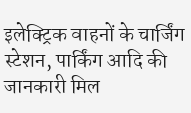इलेक्ट्रिक वाहनों के चार्जिंग स्टेशन, पार्किंग आदि की जानकारी मिल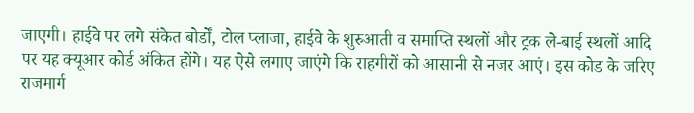जाएगी। हाईवे पर लगे संकेत बोर्डों, टोल प्लाजा, हाईवे के शुरुआती व समाप्ति स्थलों और ट्रक ले-बाई स्थलों आदि पर यह क्यूआर कोर्ड अंकित होंगे। यह ऐसे लगाए जाएंगे कि राहगीरों को आसानी से नजर आएं। इस कोड के जरिए राजमार्ग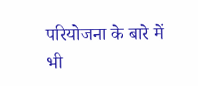परियोजना के बारे में भी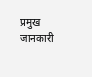प्रमुख जानकारी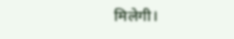मिलेगी।